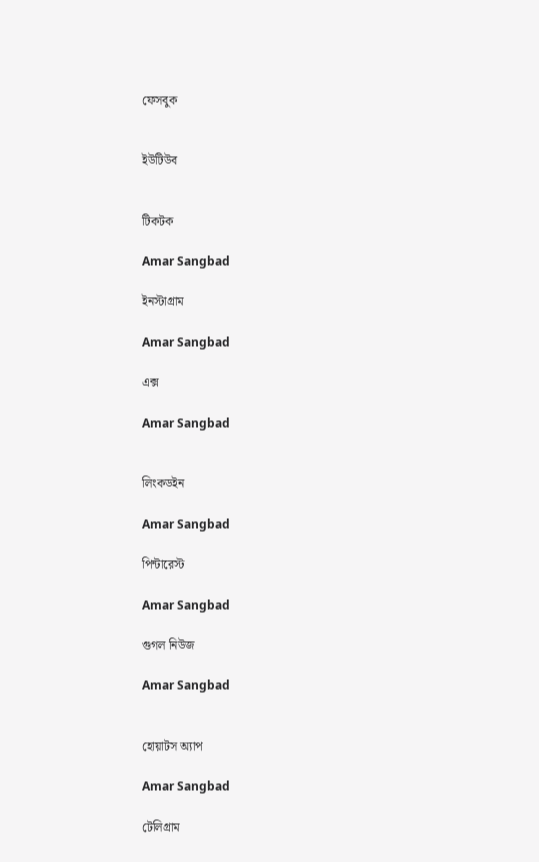ফেসবুক


ইউটিউব


টিকটক

Amar Sangbad

ইনস্টাগ্রাম

Amar Sangbad

এক্স

Amar Sangbad


লিংকডইন

Amar Sangbad

পিন্টারেস্ট

Amar Sangbad

গুগল নিউজ

Amar Sangbad


হোয়াটস অ্যাপ

Amar Sangbad

টেলিগ্রাম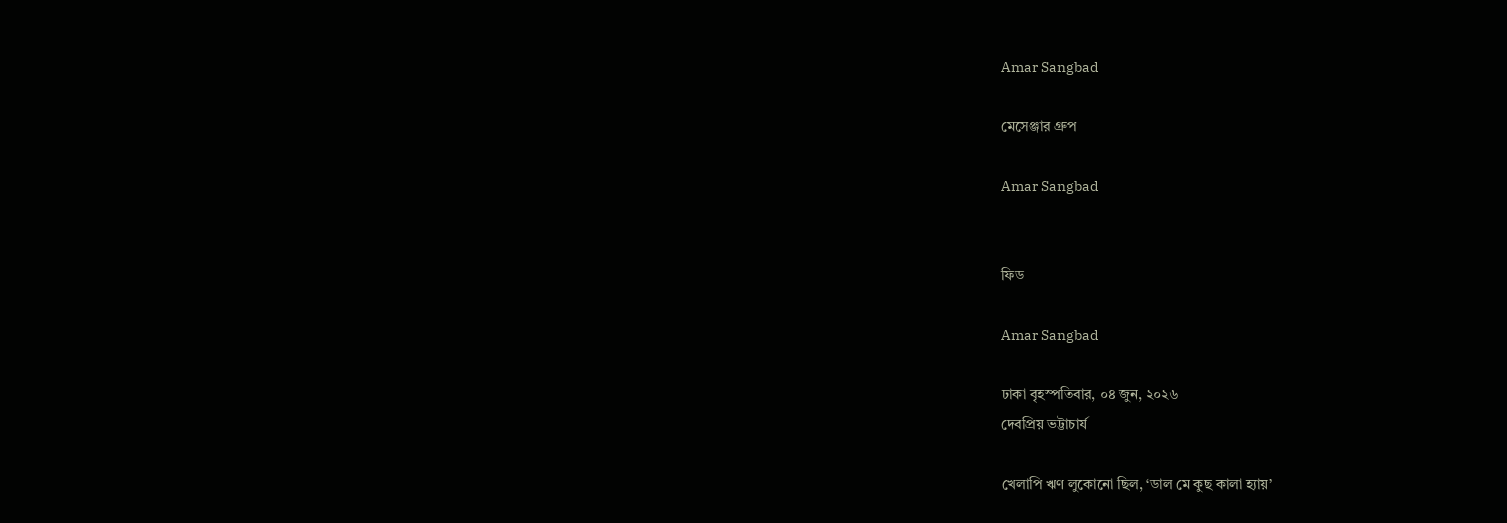Amar Sangbad

মেসেঞ্জার গ্রুপ

Amar Sangbad


ফিড

Amar Sangbad

ঢাকা বৃহস্পতিবার, ০৪ জুন, ২০২৬
দেবপ্রিয় ভট্টাচার্য

খেলাপি ঋণ লুকোনো ছিল, ‘ডাল মে কুছ কালা হ্যায়’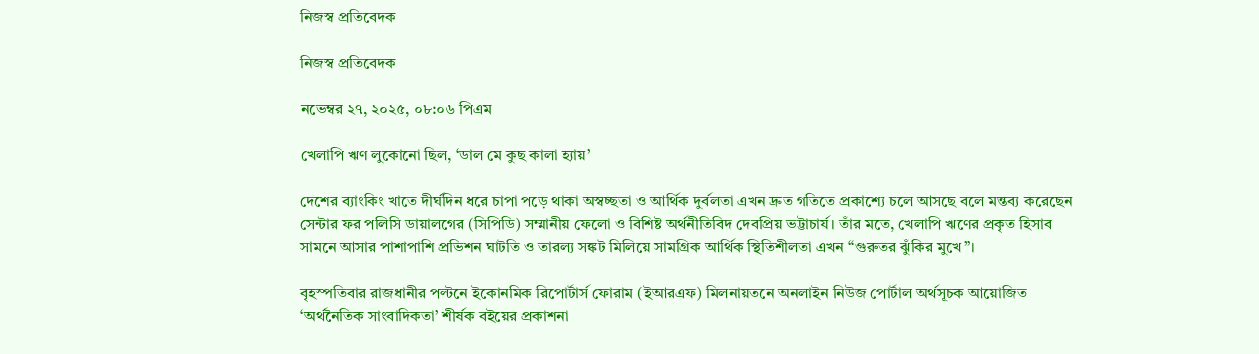নিজস্ব প্রতিবেদক

নিজস্ব প্রতিবেদক

নভেম্বর ২৭, ২০২৫, ০৮:০৬ পিএম

খেলাপি ঋণ লুকোনো ছিল, ‘ডাল মে কুছ কালা হ্যায়’

দেশের ব্যাংকিং খাতে দীর্ঘদিন ধরে চাপা পড়ে থাকা অস্বচ্ছতা ও আর্থিক দুর্বলতা এখন দ্রুত গতিতে প্রকাশ্যে চলে আসছে বলে মন্তব্য করেছেন সেন্টার ফর পলিসি ডায়ালগের (সিপিডি) সম্মানীয় ফেলো ও বিশিষ্ট অর্থনীতিবিদ দেবপ্রিয় ভট্টাচার্য। তাঁর মতে, খেলাপি ঋণের প্রকৃত হিসাব সামনে আসার পাশাপাশি প্রভিশন ঘাটতি ও তারল্য সঙ্কট মিলিয়ে সামগ্রিক আর্থিক স্থিতিশীলতা এখন “গুরুতর ঝুঁকির মুখে”।

বৃহস্পতিবার রাজধানীর পল্টনে ইকোনমিক রিপোর্টার্স ফোরাম (ইআরএফ) মিলনায়তনে অনলাইন নিউজ পোর্টাল অর্থসূচক আয়োজিত ‘অর্থনৈতিক সাংবাদিকতা’ শীর্ষক বইয়ের প্রকাশনা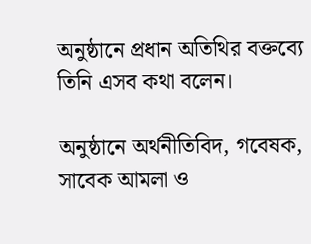অনুষ্ঠানে প্রধান অতিথির বক্তব্যে তিনি এসব কথা বলেন।

অনুষ্ঠানে অর্থনীতিবিদ, গবেষক, সাবেক আমলা ও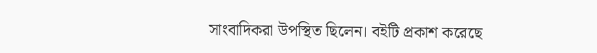সাংবাদিকরা উপস্থিত ছিলেন। বইটি প্রকাশ করেছে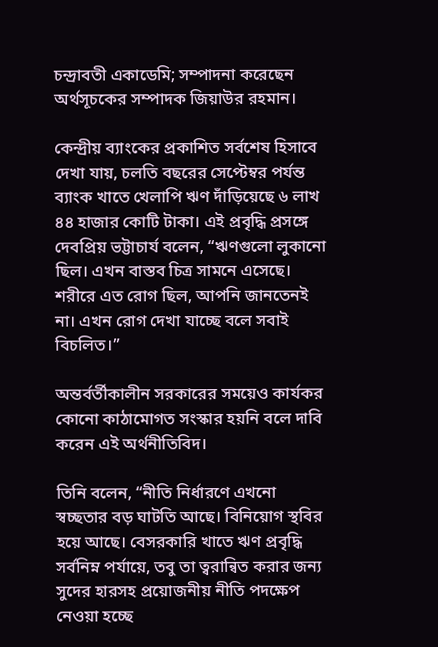চন্দ্রাবতী একাডেমি; সম্পাদনা করেছেন অর্থসূচকের সম্পাদক জিয়াউর রহমান।

কেন্দ্রীয় ব্যাংকের প্রকাশিত সর্বশেষ হিসাবে দেখা যায়, চলতি বছরের সেপ্টেম্বর পর্যন্ত ব্যাংক খাতে খেলাপি ঋণ দাঁড়িয়েছে ৬ লাখ ৪৪ হাজার কোটি টাকা। এই প্রবৃদ্ধি প্রসঙ্গে দেবপ্রিয় ভট্টাচার্য বলেন, “ঋণগুলো লুকানো ছিল। এখন বাস্তব চিত্র সামনে এসেছে। শরীরে এত রোগ ছিল, আপনি জানতেনই না। এখন রোগ দেখা যাচ্ছে বলে সবাই বিচলিত।”

অন্তর্বর্তীকালীন সরকারের সময়েও কার্যকর কোনো কাঠামোগত সংস্কার হয়নি বলে দাবি করেন এই অর্থনীতিবিদ।

তিনি বলেন, “নীতি নির্ধারণে এখনো স্বচ্ছতার বড় ঘাটতি আছে। বিনিয়োগ স্থবির হয়ে আছে। বেসরকারি খাতে ঋণ প্রবৃদ্ধি সর্বনিম্ন পর্যায়ে, তবু তা ত্বরান্বিত করার জন্য সুদের হারসহ প্রয়োজনীয় নীতি পদক্ষেপ নেওয়া হচ্ছে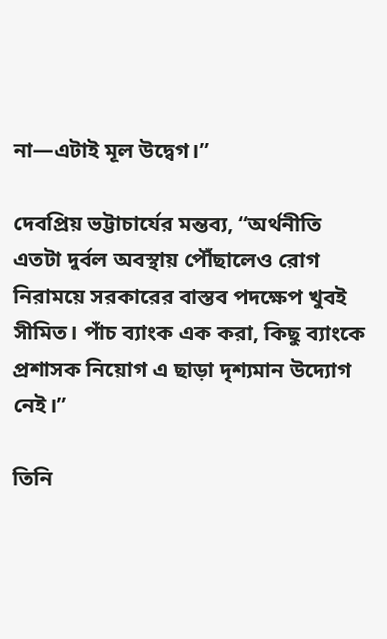না—এটাই মূল উদ্বেগ।”

দেবপ্রিয় ভট্টাচার্যের মন্তব্য, “অর্থনীতি এতটা দুর্বল অবস্থায় পৌঁছালেও রোগ নিরাময়ে সরকারের বাস্তব পদক্ষেপ খুবই সীমিত। পাঁচ ব্যাংক এক করা, কিছু ব্যাংকে প্রশাসক নিয়োগ এ ছাড়া দৃশ্যমান উদ্যোগ নেই।”

তিনি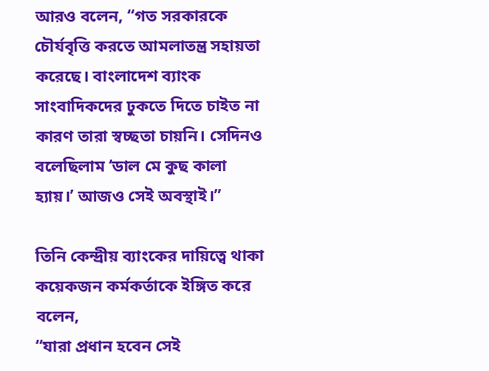আরও বলেন, “গত সরকারকে চৌর্যবৃত্তি করতে আমলাতন্ত্র সহায়তা করেছে। বাংলাদেশ ব্যাংক সাংবাদিকদের ঢুকতে দিতে চাইত না কারণ তারা স্বচ্ছতা চায়নি। সেদিনও বলেছিলাম ‘ডাল মে কুছ কালা হ্যায়।’ আজও সেই অবস্থাই।”

তিনি কেন্দ্রীয় ব্যাংকের দায়িত্বে থাকা কয়েকজন কর্মকর্তাকে ইঙ্গিত করে বলেন,
“যারা প্রধান হবেন সেই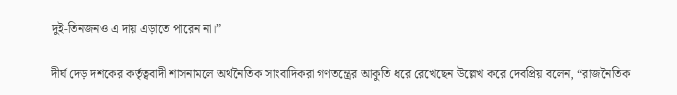দুই-তিনজনও এ দায় এড়াতে পারেন না।”

দীর্ঘ দেড় দশকের কর্তৃত্ববাদী শাসনামলে অর্থনৈতিক সাংবাদিকরা গণতন্ত্রের আকুতি ধরে রেখেছেন উল্লেখ করে দেবপ্রিয় বলেন, “রাজনৈতিক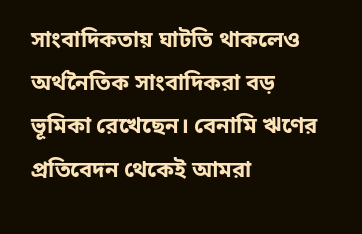সাংবাদিকতায় ঘাটতি থাকলেও অর্থনৈতিক সাংবাদিকরা বড় ভূমিকা রেখেছেন। বেনামি ঋণের প্রতিবেদন থেকেই আমরা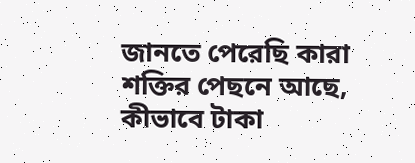জানতে পেরেছি কারা শক্তির পেছনে আছে, কীভাবে টাকা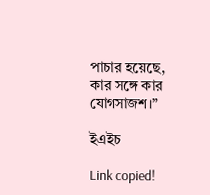পাচার হয়েছে, কার সঙ্গে কার যোগসাজশ।”

ইএইচ

Link copied!